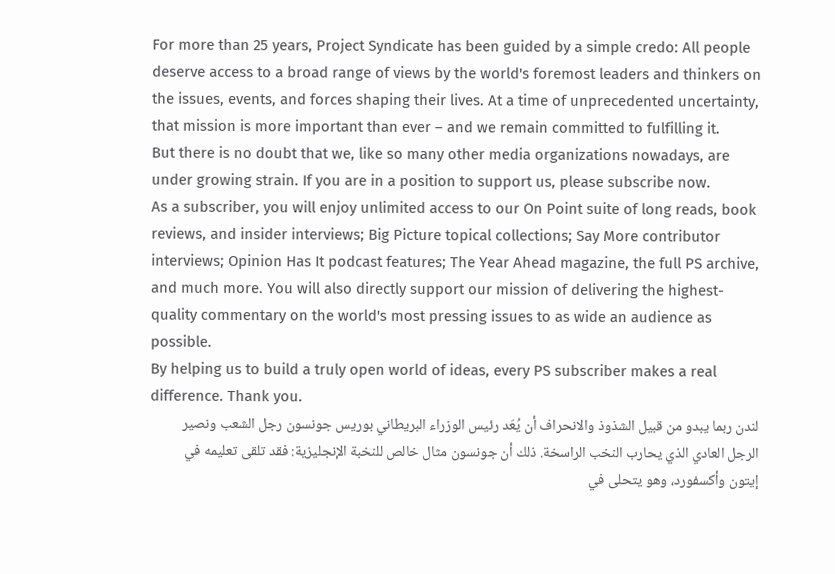For more than 25 years, Project Syndicate has been guided by a simple credo: All people deserve access to a broad range of views by the world's foremost leaders and thinkers on the issues, events, and forces shaping their lives. At a time of unprecedented uncertainty, that mission is more important than ever – and we remain committed to fulfilling it.
But there is no doubt that we, like so many other media organizations nowadays, are under growing strain. If you are in a position to support us, please subscribe now.
As a subscriber, you will enjoy unlimited access to our On Point suite of long reads, book reviews, and insider interviews; Big Picture topical collections; Say More contributor interviews; Opinion Has It podcast features; The Year Ahead magazine, the full PS archive, and much more. You will also directly support our mission of delivering the highest-quality commentary on the world's most pressing issues to as wide an audience as possible.
By helping us to build a truly open world of ideas, every PS subscriber makes a real difference. Thank you.
لندن ربما يبدو من قبيل الشذوذ والانحراف أن يُعَد رئيس الوزراء البريطاني بوريس جونسون رجل الشعب ونصير الرجل العادي الذي يحارب النخب الراسخة. ذلك أن جونسون مثال خالص للنخبة الإنجليزية: فقد تلقى تعليمه في إيتون وأكسفورد، وهو يتحلى في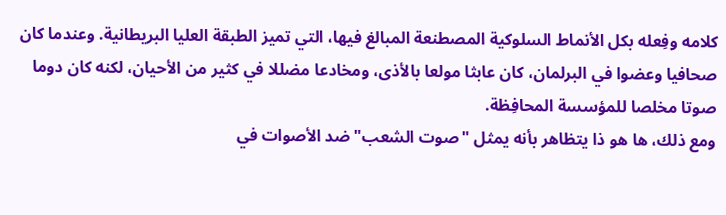كلامه وفِعله بكل الأنماط السلوكية المصطنعة المبالغ فيها، التي تميز الطبقة العليا البريطانية. وعندما كان صحافيا وعضوا في البرلمان، كان عابثا مولعا بالأذى، ومخادعا مضللا في كثير من الأحيان، لكنه كان دوما صوتا مخلصا للمؤسسة المحافِظة.
ومع ذلك، ها هو ذا يتظاهر بأنه يمثل "صوت الشعب" ضد الأصوات في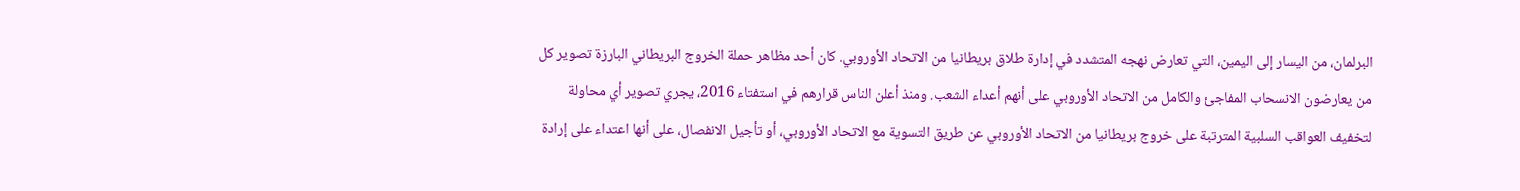البرلمان، من اليسار إلى اليمين، التي تعارض نهجه المتشدد في إدارة طلاق بريطانيا من الاتحاد الأوروبي. كان أحد مظاهر حملة الخروج البريطاني البارزة تصوير كل من يعارضون الانسحاب المفاجئ والكامل من الاتحاد الأوروبي على أنهم أعداء الشعب. ومنذ أعلن الناس قرارهم في استفتاء 2016، يجري تصوير أي محاولة لتخفيف العواقب السلبية المترتبة على خروج بريطانيا من الاتحاد الأوروبي عن طريق التسوية مع الاتحاد الأوروبي، أو تأجيل الانفصال، على أنها اعتداء على إرادة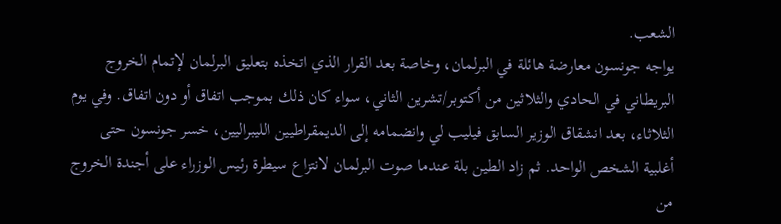الشعب.
يواجه جونسون معارضة هائلة في البرلمان، وخاصة بعد القرار الذي اتخذه بتعليق البرلمان لإتمام الخروج البريطاني في الحادي والثلاثين من أكتوبر/تشرين الثاني، سواء كان ذلك بموجب اتفاق أو دون اتفاق. وفي يوم الثلاثاء، بعد انشقاق الوزير السابق فيليب لي وانضمامه إلى الديمقراطيين الليبراليين، خسر جونسون حتى أغلبية الشخص الواحد. ثم زاد الطين بلة عندما صوت البرلمان لانتزاع سيطرة رئيس الوزراء على أجندة الخروج من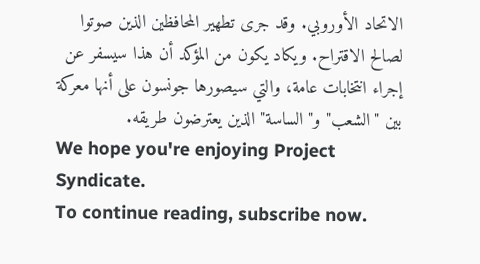الاتحاد الأوروبي. وقد جرى تطهير المحافظين الذين صوتوا لصالح الاقتراح. ويكاد يكون من المؤكد أن هذا سيسفر عن إجراء انتخابات عامة، والتي سيصورها جونسون على أنها معركة بين "الشعب" و"الساسة" الذين يعترضون طريقه.
We hope you're enjoying Project Syndicate.
To continue reading, subscribe now.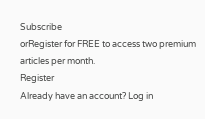Subscribe
orRegister for FREE to access two premium articles per month.
Register
Already have an account? Log in